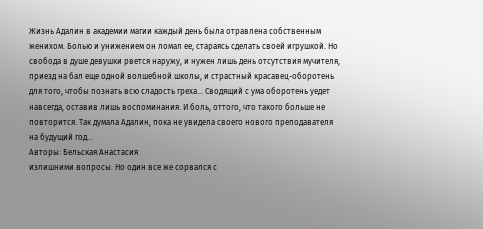Жизнь Адалин в академии магии каждый день была отравлена собственным женихом. Болью и унижением он ломал ее, стараясь сделать своей игрушкой. Но свобода в душе девушки рвется наружу, и нужен лишь день отсутствия мучителя, приезд на бал еще одной волшебной школы, и страстный красавец-оборотень для того, чтобы познать всю сладость греха… Сводящий с ума оборотень уедет навсегда, оставив лишь воспоминания. И боль, оттого, что такого больше не повторится. Так думала Адалин, пока не увидела своего нового преподавателя на будущий год…
Авторы: Бельская Анастасия
излишними вопросы. Но один все же сорвался с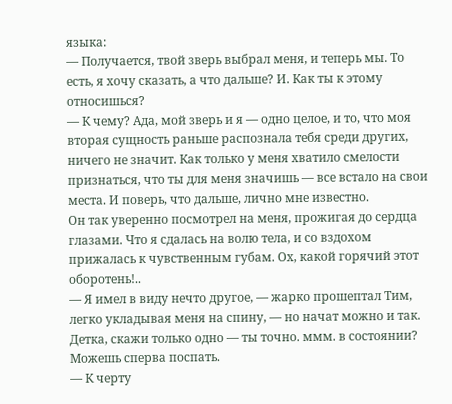языка:
— Получается, твой зверь выбрал меня, и теперь мы. То есть, я хочу сказать, а что дальше? И. Как ты к этому относишься?
— К чему? Ада, мой зверь и я — одно целое, и то, что моя вторая сущность раньше распознала тебя среди других, ничего не значит. Как только у меня хватило смелости признаться, что ты для меня значишь — все встало на свои места. И поверь, что дальше, лично мне известно.
Он так уверенно посмотрел на меня, прожигая до сердца глазами. Что я сдалась на волю тела, и со вздохом прижалась к чувственным губам. Ох, какой горячий этот оборотень!..
— Я имел в виду нечто другое, — жарко прошептал Тим, легко укладывая меня на спину, — но начат можно и так. Детка, скажи только одно — ты точно. ммм. в состоянии? Можешь сперва поспать.
— К черту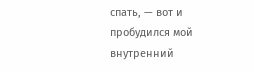спать, — вот и пробудился мой внутренний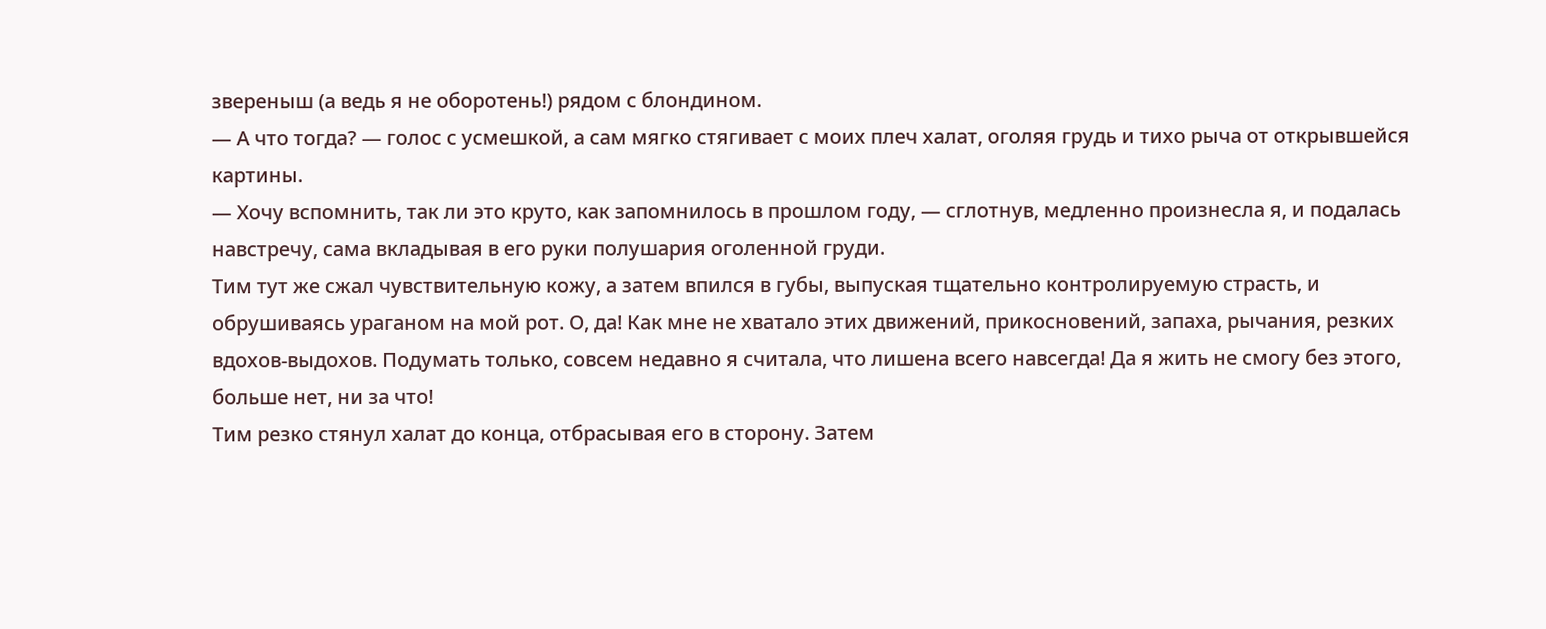звереныш (а ведь я не оборотень!) рядом с блондином.
— А что тогда? — голос с усмешкой, а сам мягко стягивает с моих плеч халат, оголяя грудь и тихо рыча от открывшейся картины.
— Хочу вспомнить, так ли это круто, как запомнилось в прошлом году, — сглотнув, медленно произнесла я, и подалась навстречу, сама вкладывая в его руки полушария оголенной груди.
Тим тут же сжал чувствительную кожу, а затем впился в губы, выпуская тщательно контролируемую страсть, и обрушиваясь ураганом на мой рот. О, да! Как мне не хватало этих движений, прикосновений, запаха, рычания, резких вдохов-выдохов. Подумать только, совсем недавно я считала, что лишена всего навсегда! Да я жить не смогу без этого, больше нет, ни за что!
Тим резко стянул халат до конца, отбрасывая его в сторону. Затем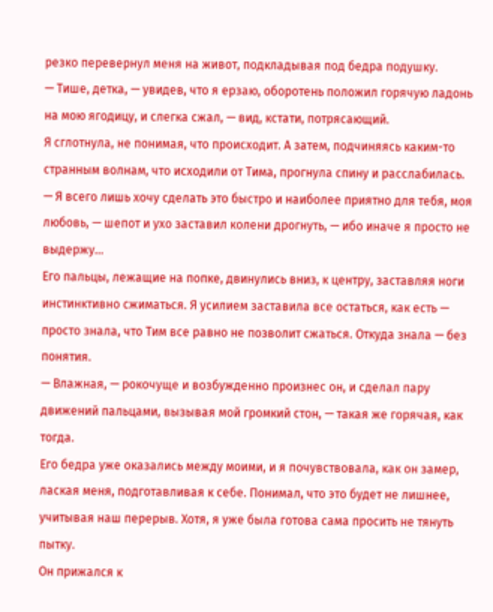резко перевернул меня на живот, подкладывая под бедра подушку.
— Тише, детка, — увидев, что я ерзаю, оборотень положил горячую ладонь на мою ягодицу, и слегка сжал, — вид, кстати, потрясающий.
Я сглотнула, не понимая, что происходит. А затем, подчиняясь каким-то странным волнам, что исходили от Тима, прогнула спину и расслабилась.
— Я всего лишь хочу сделать это быстро и наиболее приятно для тебя, моя любовь, — шепот и ухо заставил колени дрогнуть, — ибо иначе я просто не выдержу…
Его пальцы, лежащие на попке, двинулись вниз, к центру, заставляя ноги инстинктивно сжиматься. Я усилием заставила все остаться, как есть — просто знала, что Тим все равно не позволит сжаться. Откуда знала — без понятия.
— Влажная, — рокочуще и возбужденно произнес он, и сделал пару движений пальцами, вызывая мой громкий стон, — такая же горячая, как тогда.
Его бедра уже оказались между моими, и я почувствовала, как он замер, лаская меня, подготавливая к себе. Понимал, что это будет не лишнее, учитывая наш перерыв. Хотя, я уже была готова сама просить не тянуть пытку.
Он прижался к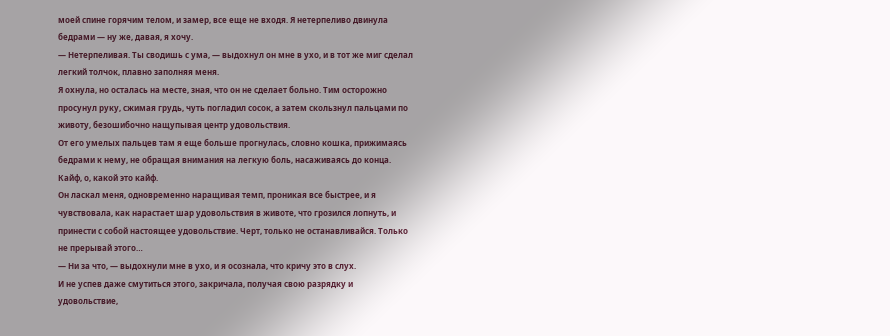моей спине горячим телом, и замер, все еще не входя. Я нетерпеливо двинула бедрами — ну же, давая, я хочу.
— Нетерпеливая. Ты сводишь с ума, — выдохнул он мне в ухо, и в тот же миг сделал легкий толчок, плавно заполняя меня.
Я охнула, но осталась на месте, зная, что он не сделает больно. Тим осторожно просунул руку, сжимая грудь, чуть погладил сосок, а затем скользнул пальцами по животу, безошибочно нащупывая центр удовольствия.
От его умелых пальцев там я еще больше прогнулась, словно кошка, прижимаясь бедрами к нему, не обращая внимания на легкую боль, насаживаясь до конца. Кайф, о, какой это кайф.
Он ласкал меня, одновременно наращивая темп, проникая все быстрее, и я чувствовала, как нарастает шар удовольствия в животе, что грозился лопнуть, и принести с собой настоящее удовольствие. Черт, только не останавливайся. Только не прерывай этого…
— Ни за что, — выдохнули мне в ухо, и я осознала, что кричу это в слух.
И не успев даже смутиться этого, закричала, получая свою разрядку и удовольствие,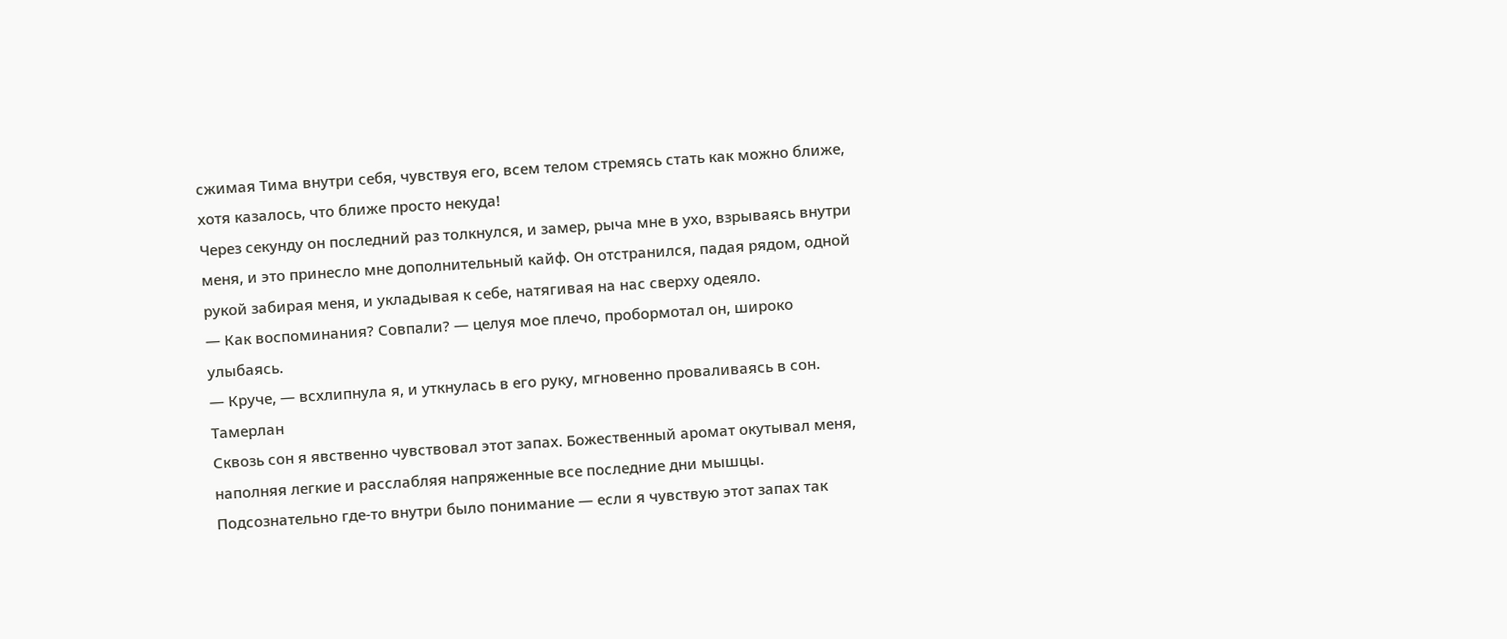сжимая Тима внутри себя, чувствуя его, всем телом стремясь стать как можно ближе, хотя казалось, что ближе просто некуда!
Через секунду он последний раз толкнулся, и замер, рыча мне в ухо, взрываясь внутри меня, и это принесло мне дополнительный кайф. Он отстранился, падая рядом, одной рукой забирая меня, и укладывая к себе, натягивая на нас сверху одеяло.
— Как воспоминания? Совпали? — целуя мое плечо, пробормотал он, широко улыбаясь.
— Круче, — всхлипнула я, и уткнулась в его руку, мгновенно проваливаясь в сон.
Тамерлан
Сквозь сон я явственно чувствовал этот запах. Божественный аромат окутывал меня, наполняя легкие и расслабляя напряженные все последние дни мышцы. Подсознательно где-то внутри было понимание — если я чувствую этот запах так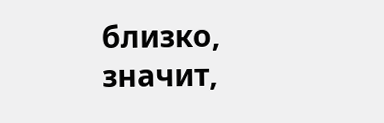близко, значит,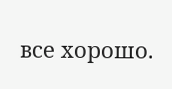все хорошо.